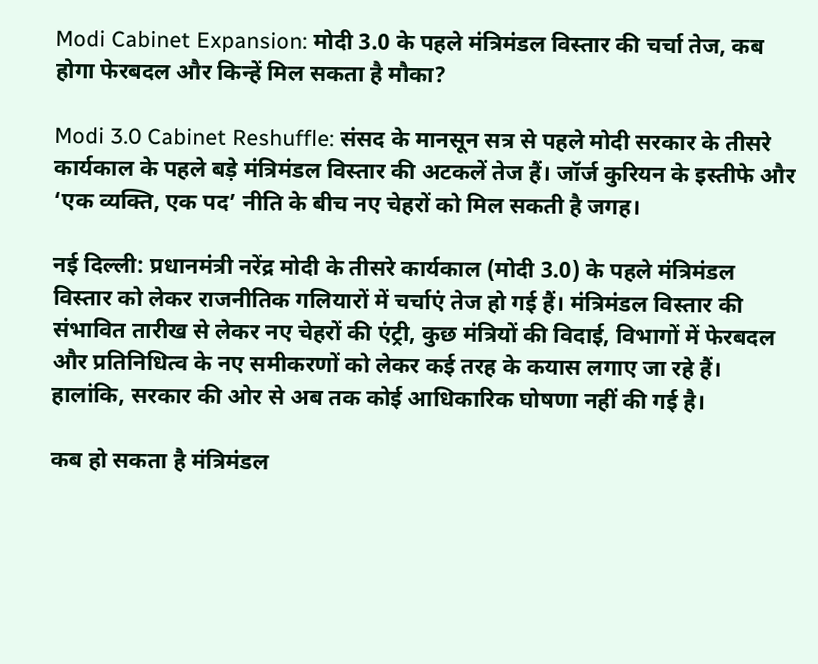Modi Cabinet Expansion: मोदी 3.0 के पहले मंत्रिमंडल विस्तार की चर्चा तेज, कब होगा फेरबदल और किन्हें मिल सकता है मौका?

Modi 3.0 Cabinet Reshuffle: संसद के मानसून सत्र से पहले मोदी सरकार के तीसरे कार्यकाल के पहले बड़े मंत्रिमंडल विस्तार की अटकलें तेज हैं। जॉर्ज कुरियन के इस्तीफे और ‘एक व्यक्ति, एक पद’ नीति के बीच नए चेहरों को मिल सकती है जगह।

नई दिल्ली: प्रधानमंत्री नरेंद्र मोदी के तीसरे कार्यकाल (मोदी 3.0) के पहले मंत्रिमंडल विस्तार को लेकर राजनीतिक गलियारों में चर्चाएं तेज हो गई हैं। मंत्रिमंडल विस्तार की संभावित तारीख से लेकर नए चेहरों की एंट्री, कुछ मंत्रियों की विदाई, विभागों में फेरबदल और प्रतिनिधित्व के नए समीकरणों को लेकर कई तरह के कयास लगाए जा रहे हैं। हालांकि, सरकार की ओर से अब तक कोई आधिकारिक घोषणा नहीं की गई है।

कब हो सकता है मंत्रिमंडल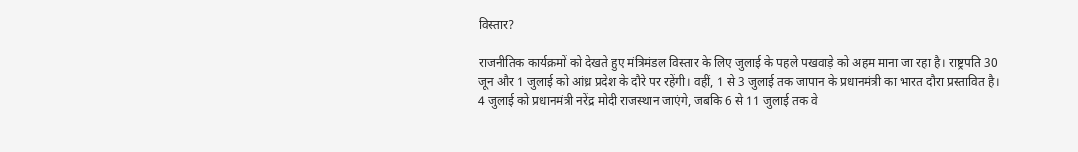विस्तार?

राजनीतिक कार्यक्रमों को देखते हुए मंत्रिमंडल विस्तार के लिए जुलाई के पहले पखवाड़े को अहम माना जा रहा है। राष्ट्रपति 30 जून और 1 जुलाई को आंध्र प्रदेश के दौरे पर रहेंगी। वहीं, 1 से 3 जुलाई तक जापान के प्रधानमंत्री का भारत दौरा प्रस्तावित है। 4 जुलाई को प्रधानमंत्री नरेंद्र मोदी राजस्थान जाएंगे, जबकि 6 से 11 जुलाई तक वे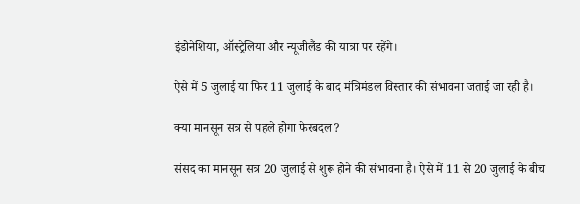इंडोनेशिया, ऑस्ट्रेलिया और न्यूजीलैंड की यात्रा पर रहेंगे।

ऐसे में 5 जुलाई या फिर 11 जुलाई के बाद मंत्रिमंडल विस्तार की संभावना जताई जा रही है।

क्या मानसून सत्र से पहले होगा फेरबदल?

संसद का मानसून सत्र 20 जुलाई से शुरू होने की संभावना है। ऐसे में 11 से 20 जुलाई के बीच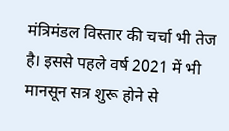मंत्रिमंडल विस्तार की चर्चा भी तेज है। इससे पहले वर्ष 2021 में भी मानसून सत्र शुरू होने से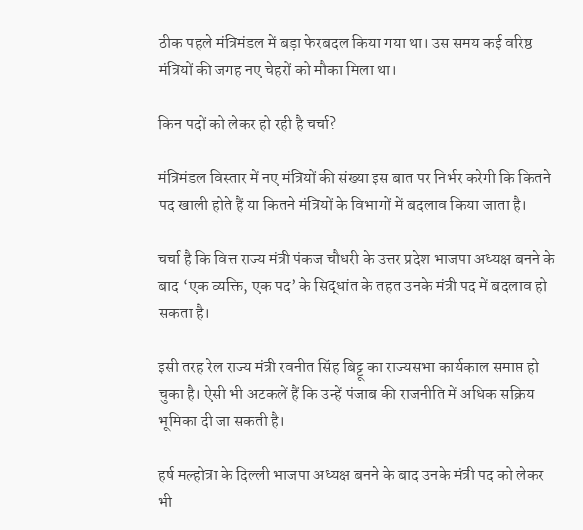ठीक पहले मंत्रिमंडल में बड़ा फेरबदल किया गया था। उस समय कई वरिष्ठ मंत्रियों की जगह नए चेहरों को मौका मिला था।

किन पदों को लेकर हो रही है चर्चा?

मंत्रिमंडल विस्तार में नए मंत्रियों की संख्या इस बात पर निर्भर करेगी कि कितने पद खाली होते हैं या कितने मंत्रियों के विभागों में बदलाव किया जाता है।

चर्चा है कि वित्त राज्य मंत्री पंकज चौधरी के उत्तर प्रदेश भाजपा अध्यक्ष बनने के बाद ‘एक व्यक्ति, एक पद’ के सिद्धांत के तहत उनके मंत्री पद में बदलाव हो सकता है।

इसी तरह रेल राज्य मंत्री रवनीत सिंह बिट्टू का राज्यसभा कार्यकाल समाप्त हो चुका है। ऐसी भी अटकलें हैं कि उन्हें पंजाब की राजनीति में अधिक सक्रिय भूमिका दी जा सकती है।

हर्ष मल्होत्रा के दिल्ली भाजपा अध्यक्ष बनने के बाद उनके मंत्री पद को लेकर भी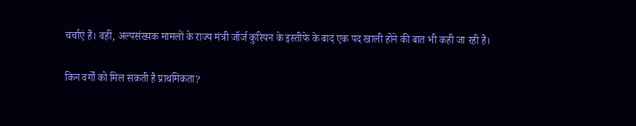चर्चाएं हैं। वहीं, अल्पसंख्यक मामलों के राज्य मंत्री जॉर्ज कुरियन के इस्तीफे के बाद एक पद खाली होने की बात भी कही जा रही है।

किन वर्गों को मिल सकती है प्राथमिकता?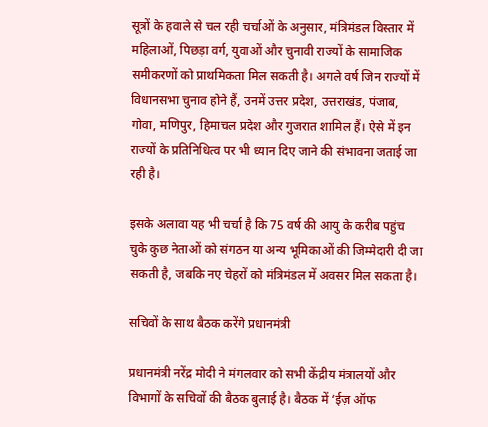सूत्रों के हवाले से चल रही चर्चाओं के अनुसार, मंत्रिमंडल विस्तार में महिलाओं, पिछड़ा वर्ग, युवाओं और चुनावी राज्यों के सामाजिक समीकरणों को प्राथमिकता मिल सकती है। अगले वर्ष जिन राज्यों में विधानसभा चुनाव होने हैं, उनमें उत्तर प्रदेश, उत्तराखंड, पंजाब, गोवा, मणिपुर, हिमाचल प्रदेश और गुजरात शामिल हैं। ऐसे में इन राज्यों के प्रतिनिधित्व पर भी ध्यान दिए जाने की संभावना जताई जा रही है।

इसके अलावा यह भी चर्चा है कि 75 वर्ष की आयु के करीब पहुंच चुके कुछ नेताओं को संगठन या अन्य भूमिकाओं की जिम्मेदारी दी जा सकती है, जबकि नए चेहरों को मंत्रिमंडल में अवसर मिल सकता है।

सचिवों के साथ बैठक करेंगे प्रधानमंत्री

प्रधानमंत्री नरेंद्र मोदी ने मंगलवार को सभी केंद्रीय मंत्रालयों और विभागों के सचिवों की बैठक बुलाई है। बैठक में ‘ईज़ ऑफ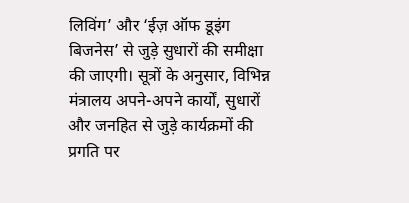लिविंग’ और ‘ईज़ ऑफ डूइंग बिजनेस’ से जुड़े सुधारों की समीक्षा की जाएगी। सूत्रों के अनुसार, विभिन्न मंत्रालय अपने-अपने कार्यों, सुधारों और जनहित से जुड़े कार्यक्रमों की प्रगति पर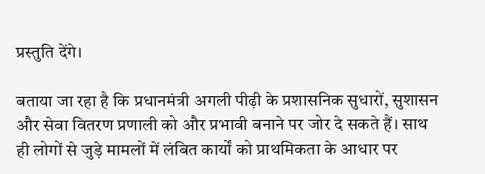प्रस्तुति देंगे।

बताया जा रहा है कि प्रधानमंत्री अगली पीढ़ी के प्रशासनिक सुधारों, सुशासन और सेवा वितरण प्रणाली को और प्रभावी बनाने पर जोर दे सकते हैं। साथ ही लोगों से जुड़े मामलों में लंबित कार्यों को प्राथमिकता के आधार पर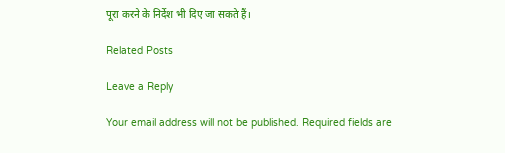पूरा करने के निर्देश भी दिए जा सकते हैं।

Related Posts

Leave a Reply

Your email address will not be published. Required fields are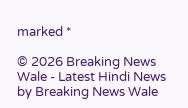marked *

© 2026 Breaking News Wale - Latest Hindi News by Breaking News Wale